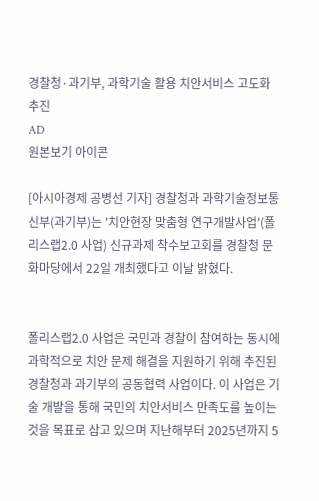경찰청·과기부, 과학기술 활용 치안서비스 고도화 추진
AD
원본보기 아이콘

[아시아경제 공병선 기자] 경찰청과 과학기술정보통신부(과기부)는 '치안현장 맞춤형 연구개발사업'(폴리스랩2.0 사업) 신규과제 착수보고회를 경찰청 문화마당에서 22일 개최했다고 이날 밝혔다.


폴리스랩2.0 사업은 국민과 경찰이 참여하는 동시에 과학적으로 치안 문제 해결을 지원하기 위해 추진된 경찰청과 과기부의 공동협력 사업이다. 이 사업은 기술 개발을 통해 국민의 치안서비스 만족도를 높이는 것을 목표로 삼고 있으며 지난해부터 2025년까지 5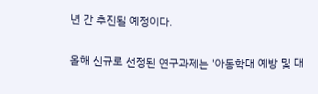년 간 추진될 예정이다.

올해 신규로 선정된 연구과제는 '아동학대 예방 및 대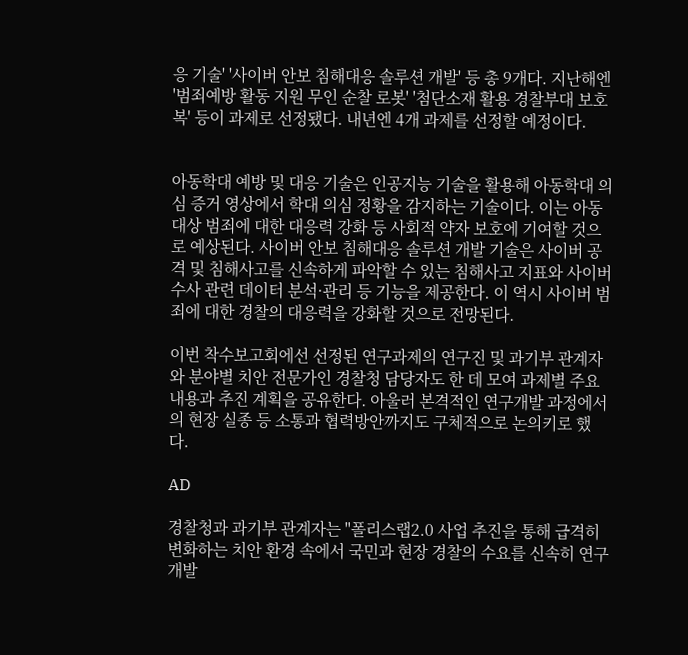응 기술' '사이버 안보 침해대응 솔루션 개발' 등 총 9개다. 지난해엔 '범죄예방 활동 지원 무인 순찰 로봇' '첨단소재 활용 경찰부대 보호복' 등이 과제로 선정됐다. 내년엔 4개 과제를 선정할 예정이다.


아동학대 예방 및 대응 기술은 인공지능 기술을 활용해 아동학대 의심 증거 영상에서 학대 의심 정황을 감지하는 기술이다. 이는 아동 대상 범죄에 대한 대응력 강화 등 사회적 약자 보호에 기여할 것으로 예상된다. 사이버 안보 침해대응 솔루션 개발 기술은 사이버 공격 및 침해사고를 신속하게 파악할 수 있는 침해사고 지표와 사이버 수사 관련 데이터 분석·관리 등 기능을 제공한다. 이 역시 사이버 범죄에 대한 경찰의 대응력을 강화할 것으로 전망된다.

이번 착수보고회에선 선정된 연구과제의 연구진 및 과기부 관계자와 분야별 치안 전문가인 경찰청 담당자도 한 데 모여 과제별 주요 내용과 추진 계획을 공유한다. 아울러 본격적인 연구개발 과정에서의 현장 실종 등 소통과 협력방안까지도 구체적으로 논의키로 했다.

AD

경찰청과 과기부 관계자는 "폴리스랩2.0 사업 추진을 통해 급격히 변화하는 치안 환경 속에서 국민과 현장 경찰의 수요를 신속히 연구개발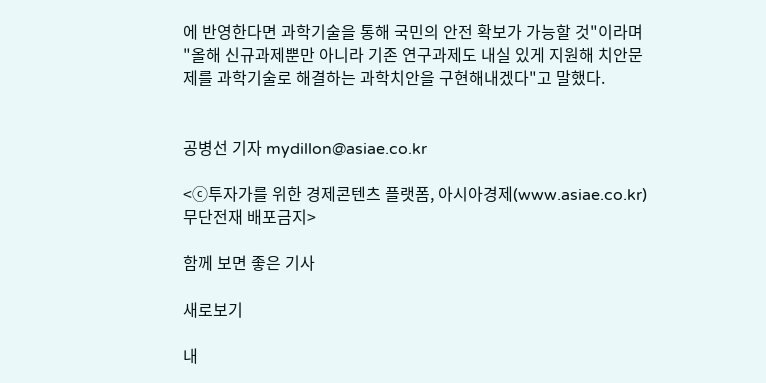에 반영한다면 과학기술을 통해 국민의 안전 확보가 가능할 것"이라며 "올해 신규과제뿐만 아니라 기존 연구과제도 내실 있게 지원해 치안문제를 과학기술로 해결하는 과학치안을 구현해내겠다"고 말했다.


공병선 기자 mydillon@asiae.co.kr

<ⓒ투자가를 위한 경제콘텐츠 플랫폼, 아시아경제(www.asiae.co.kr) 무단전재 배포금지>

함께 보면 좋은 기사

새로보기

내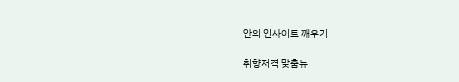안의 인사이트 깨우기

취향저격 맞춤뉴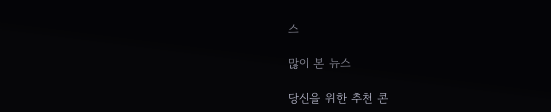스

많이 본 뉴스

당신을 위한 추천 콘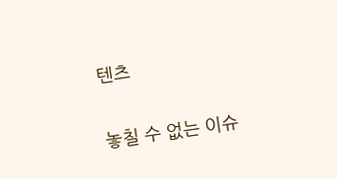텐츠

놓칠 수 없는 이슈